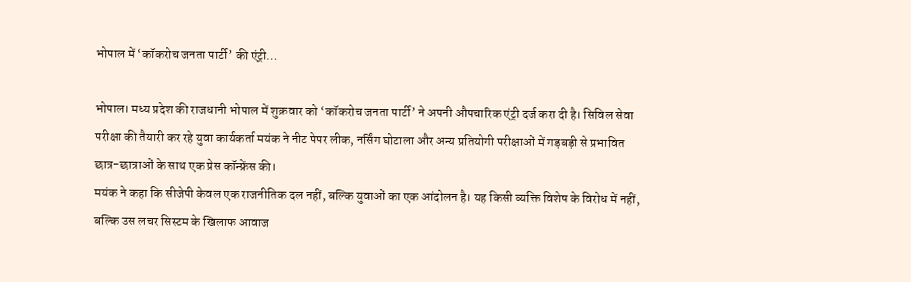भोपाल में ‘कॉकरोच जनता पार्टी’ की एंट्री…

भोपाल। मध्य प्रदेश की राजधानी भोपाल में शुक्रवार को ‘कॉकरोच जनता पार्टी’ ने अपनी औपचारिक एंट्री दर्ज करा दी है। सिविल सेवा परीक्षा की तैयारी कर रहे युवा कार्यकर्ता मयंक ने नीट पेपर लीक, नर्सिंग घोटाला और अन्य प्रतियोगी परीक्षाओं में गड़बड़ी से प्रभावित छात्र-छात्राओं के साथ एक प्रेस कॉन्फ्रेंस की।
मयंक ने कहा कि सीजेपी केवल एक राजनीतिक दल नहीं, बल्कि युवाओं का एक आंदोलन है। यह किसी व्यक्ति विशेष के विरोध में नहीं, बल्कि उस लचर सिस्टम के खिलाफ आवाज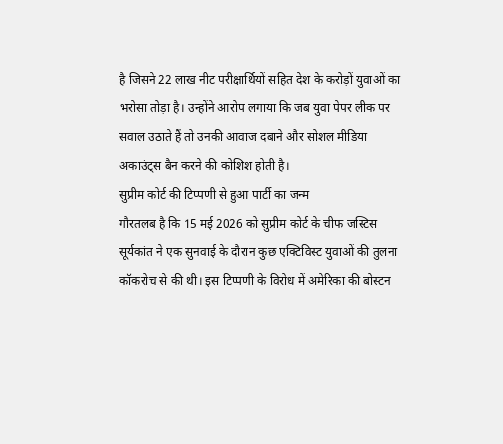है जिसने 22 लाख नीट परीक्षार्थियों सहित देश के करोड़ों युवाओं का भरोसा तोड़ा है। उन्होंने आरोप लगाया कि जब युवा पेपर लीक पर सवाल उठाते हैं तो उनकी आवाज दबाने और सोशल मीडिया अकाउंट्स बैन करने की कोशिश होती है।
सुप्रीम कोर्ट की टिप्पणी से हुआ पार्टी का जन्म
गौरतलब है कि 15 मई 2026 को सुप्रीम कोर्ट के चीफ जस्टिस सूर्यकांत ने एक सुनवाई के दौरान कुछ एक्टिविस्ट युवाओं की तुलना कॉकरोच से की थी। इस टिप्पणी के विरोध में अमेरिका की बोस्टन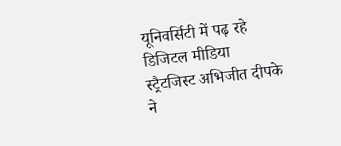यूनिवर्सिटी में पढ़ रहे डिजिटल मीडिया स्ट्रैटजिस्ट अभिजीत दीपके ने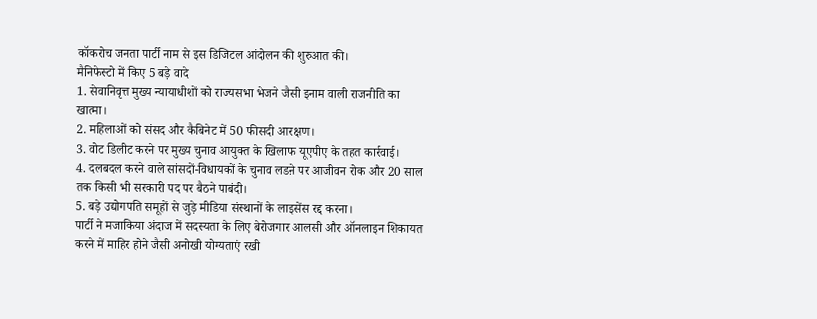कॉकरोच जनता पार्टी नाम से इस डिजिटल आंदोलन की शुरुआत की।
मैनिफेस्टो में किए 5 बड़े वादे
1. सेवानिवृत्त मुख्य न्यायाधीशों को राज्यसभा भेजने जैसी इनाम वाली राजनीति का खात्मा।
2. महिलाओं को संसद और कैबिनेट में 50 फीसदी आरक्षण।
3. वोट डिलीट करने पर मुख्य चुनाव आयुक्त के खिलाफ यूएपीए के तहत कार्रवाई।
4. दलबदल करने वाले सांसदों-विधायकों के चुनाव लडऩे पर आजीवन रोक और 20 साल तक किसी भी सरकारी पद पर बैठने पाबंदी।
5. बड़े उद्योगपति समूहों से जुड़े मीडिया संस्थानों के लाइसेंस रद्द करना।
पार्टी ने मजाकिया अंदाज में सदस्यता के लिए बेरोजगार आलसी और ऑनलाइन शिकायत करने में माहिर होने जैसी अनोखी योग्यताएं रखी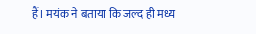हैं। मयंक ने बताया कि जल्द ही मध्य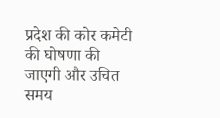प्रदेश की कोर कमेटी की घोषणा की जाएगी और उचित समय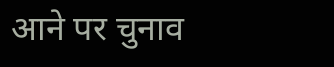आने पर चुनाव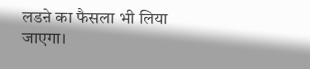लडऩे का फैसला भी लिया जाएगा।